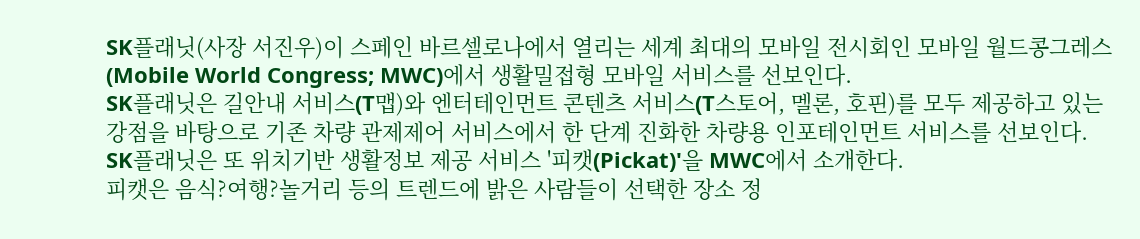SK플래닛(사장 서진우)이 스페인 바르셀로나에서 열리는 세계 최대의 모바일 전시회인 모바일 월드콩그레스(Mobile World Congress; MWC)에서 생활밀접형 모바일 서비스를 선보인다.
SK플래닛은 길안내 서비스(T맵)와 엔터테인먼트 콘텐츠 서비스(T스토어, 멜론, 호핀)를 모두 제공하고 있는 강점을 바탕으로 기존 차량 관제제어 서비스에서 한 단계 진화한 차량용 인포테인먼트 서비스를 선보인다.
SK플래닛은 또 위치기반 생활정보 제공 서비스 '피캣(Pickat)'을 MWC에서 소개한다.
피캣은 음식?여행?놀거리 등의 트렌드에 밝은 사람들이 선택한 장소 정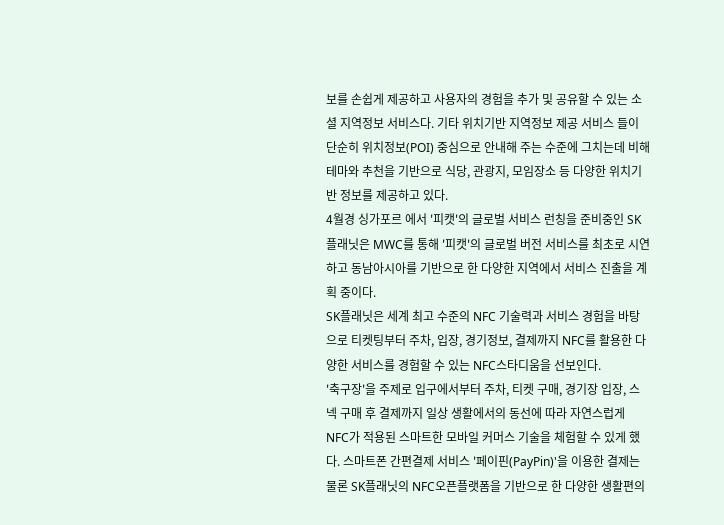보를 손쉽게 제공하고 사용자의 경험을 추가 및 공유할 수 있는 소셜 지역정보 서비스다. 기타 위치기반 지역정보 제공 서비스 들이 단순히 위치정보(POI) 중심으로 안내해 주는 수준에 그치는데 비해 테마와 추천을 기반으로 식당, 관광지, 모임장소 등 다양한 위치기반 정보를 제공하고 있다.
4월경 싱가포르 에서 '피캣'의 글로벌 서비스 런칭을 준비중인 SK플래닛은 MWC를 통해 '피캣'의 글로벌 버전 서비스를 최초로 시연하고 동남아시아를 기반으로 한 다양한 지역에서 서비스 진출을 계획 중이다.
SK플래닛은 세계 최고 수준의 NFC 기술력과 서비스 경험을 바탕으로 티켓팅부터 주차, 입장, 경기정보, 결제까지 NFC를 활용한 다양한 서비스를 경험할 수 있는 NFC스타디움을 선보인다.
'축구장'을 주제로 입구에서부터 주차, 티켓 구매, 경기장 입장, 스넥 구매 후 결제까지 일상 생활에서의 동선에 따라 자연스럽게 NFC가 적용된 스마트한 모바일 커머스 기술을 체험할 수 있게 했다. 스마트폰 간편결제 서비스 '페이핀(PayPin)'을 이용한 결제는 물론 SK플래닛의 NFC오픈플랫폼을 기반으로 한 다양한 생활편의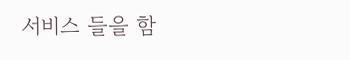서비스 들을 함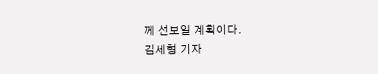께 선보일 계획이다.
김세형 기자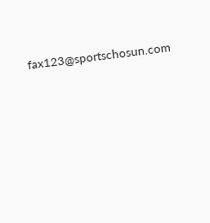fax123@sportschosun.com